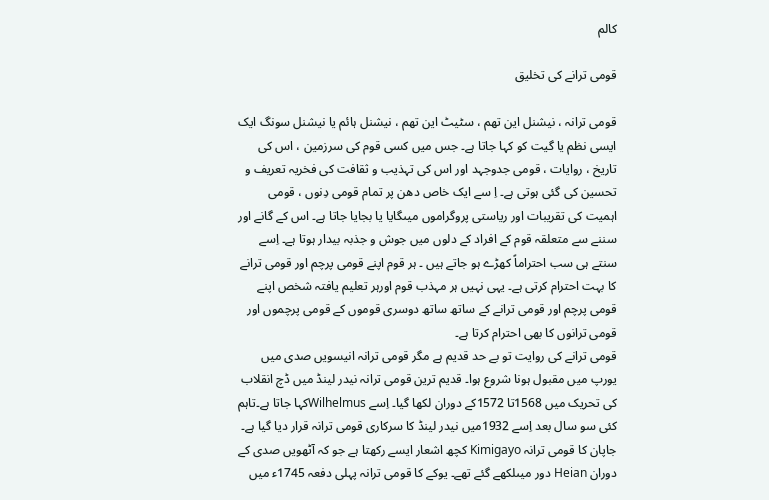کالم

قومی ترانے کی تخلیق

قومی ترانہ ، نیشنل این تھم ، سٹیٹ این تھم ، نیشنل ہائم یا نیشنل سونگ ایک ایسی نظم یا گیت کو کہا جاتا ہے۔ جس میں کسی قوم کی سرزمین ، اس کی تاریخ ، روایات ، قومی جدوجہد اور اس کی تہذیب و ثقافت کی فخریہ تعریف و تحسین کی گئی ہوتی ہے۔ اِ سے ایک خاص دھن پر تمام قومی دِنوں ، قومی اہمیت کی تقریبات اور ریاستی پروگراموں میںگایا یا بجایا جاتا ہے۔ اس کے گانے اور سننے سے متعلقہ قوم کے افراد کے دلوں میں جوش و جذبہ بیدار ہوتا ہے۔ اِسے سنتے ہی سب احتراماً کھڑے ہو جاتے ہیں ۔ ہر قوم اپنے قومی پرچم اور قومی ترانے کا بہت احترام کرتی ہے۔ یہی نہیں ہر مہذب قوم اورہر تعلیم یافتہ شخص اپنے قومی پرچم اور قومی ترانے کے ساتھ ساتھ دوسری قوموں کے قومی پرچموں اور قومی ترانوں کا بھی احترام کرتا ہے۔
قومی ترانے کی روایت تو بے حد قدیم ہے مگر قومی ترانہ انیسویں صدی میں یورپ میں مقبول ہونا شروع ہوا۔ قدیم ترین قومی ترانہ نیدر لینڈ میں ڈچ انقلاب کی تحریک میں 1568تا 1572کے دوران لکھا گیا۔ اِسے Wilhelmusکہا جاتا ہے۔تاہم کئی سو سال بعد اِسے 1932میں نیدر لینڈ کا سرکاری قومی ترانہ قرار دیا گیا ہے۔ جاپان کا قومی ترانہ Kimigayo کچھ اشعار ایسے رکھتا ہے جو کہ آٹھویں صدی کے دوران Heian دور میںلکھے گئے تھے۔ یوکے کا قومی ترانہ پہلی دفعہ 1745ء میں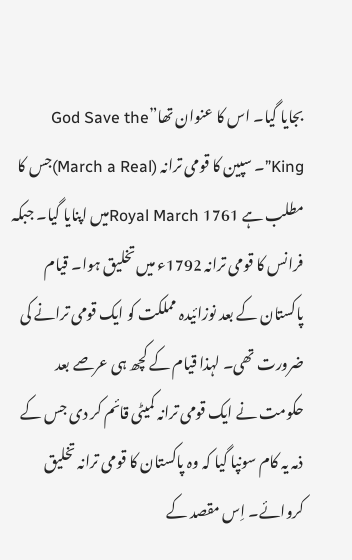بجایا گیا۔ اس کا عنوان تھا”God Save the King”۔ سپین کا قومی ترانہ (March a Real)جس کا مطلب ہے Royal March 1761میں اپنایا گیا۔ جبکہ فرانس کا قومی ترانہ 1792ء میں تخلیق ہوا۔ قیام پاکستان کے بعد نوزائیدہ مملکت کو ایک قومی ترانے کی ضرورت تھی۔ لہذا قیام کے کچھ ہی عرصے بعد حکومت نے ایک قومی ترانہ کمیٹی قائم کر دی جس کے ذمہ یہ کام سونپا گیا کہ وہ پاکستان کا قومی ترانہ تخلیق کروائے۔ اِس مقصد کے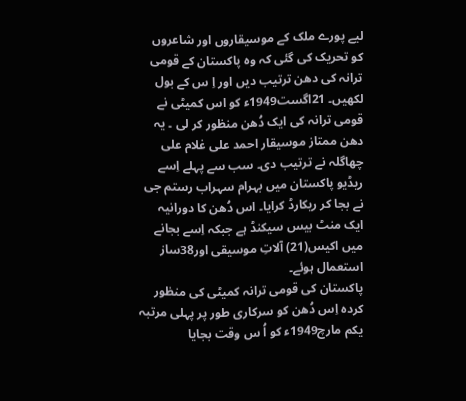لیے پورے ملک کے موسیقاروں اور شاعروں کو تحریک کی گئی کہ وہ پاکستان کے قومی ترانہ کی دھن ترتیب دیں اور اِ س کے بول لکھیں۔ 21اگست1949ء کو اس کمیٹی نے قومی ترانہ کی ایک دُھن منظور کر لی ۔ یہ دھن ممتاز موسیقار احمد علی غلام علی چھاگلہ نے ترتیب دی۔ سب سے پہلے اِسے ریڈیو پاکستان میں بہرام سہراب رستم جی نے بجا کر ریکارڈ کرایا۔ اس دُھن کا دورانیہ ایک منٹ بیس سیکنڈ ہے جبکہ اِسے بجانے میں اکیس(21) آلاتِ موسیقی اور38ساز استعمال ہوئے۔
پاکستان کی قومی ترانہ کمیٹی کی منظور کردہ اِس دُھن کو سرکاری طور پر پہلی مرتبہ یکم مارچ1949ء کو اُ س وقت بجایا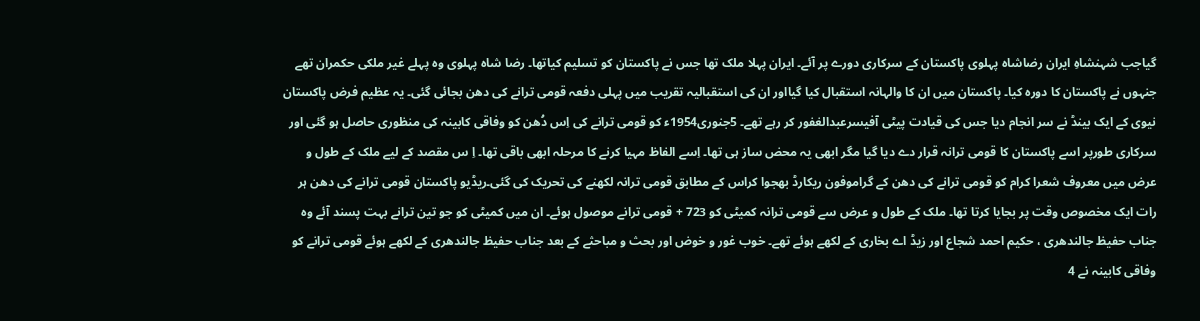گیاجب شہنشاہِ ایران رضاشاہ پہلوی پاکستان کے سرکاری دورے پر آئے۔ ایران پہلا ملک تھا جس نے پاکستان کو تسلیم کیاتھا۔ رضا شاہ پہلوی وہ پہلے غیر ملکی حکمران تھے جنہوں نے پاکستان کا دورہ کیا۔ پاکستان میں ان کا والہانہ استقبال کیا گیااور ان کی استقبالیہ تقریب میں پہلی دفعہ قومی ترانے کی دھن بجائی گئی۔ یہ عظیم فرض پاکستان نیوی کے ایک بینڈ نے سر انجام دیا جس کی قیادت پیٹی آفیسرعبدالغفور کر رہے تھے۔ 5جنوری1954ء کو قومی ترانے کی اِس دُھن کو وفاقی کابینہ کی منظوری حاصل ہو گئی اور سرکاری طورپر اسے پاکستان کا قومی ترانہ قرار دے دیا گیا مگر ابھی یہ محض ساز ہی تھا۔ اِسے الفاظ مہیا کرنے کا مرحلہ ابھی باقی تھا۔ اِ س مقصد کے لیے ملک کے طول و عرض میں معروف شعرا کرام کو قومی ترانے کی دھن کے گراموفون ریکارڈ بھجوا کراس کے مطابق قومی ترانہ لکھنے کی تحریک کی گئی۔ریڈیو پاکستان قومی ترانے کی دھن ہر رات ایک مخصوص وقت پر بجایا کرتا تھا۔ ملک کے طول و عرض سے قومی ترانہ کمیٹی کو 723 + قومی ترانے موصول ہوئے۔ ان میں کمیٹی کو جو تین ترانے بہت پسند آئے وہ جناب حفیظ جالندھری ، حکیم احمد شجاع اور زیڈ اے بخاری کے لکھے ہوئے تھے۔ خوب غور و خوض اور بحث و مباحثے کے بعد جناب حفیظ جالندھری کے لکھے ہوئے قومی ترانے کو وفاقی کابینہ نے 4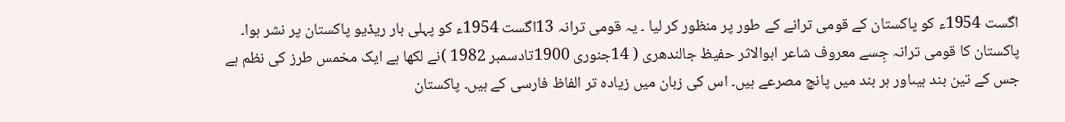اگست 1954ء کو پاکستان کے قومی ترانے کے طور پر منظور کر لیا ۔ یہ قومی ترانہ 13اگست 1954ء کو پہلی بار ریڈیو پاکستان پر نشر ہوا۔ پاکستان کا قومی ترانہ جِسے معروف شاعر ابوالاثر حفیظ جالندھری ( 14جنوری 1900تادسمبر 1982 )نے لکھا ہے ایک مخمس طرز کی نظم ہے جس کے تین بند ہیںاور ہر بند میں پانچ مصرعے ہیں۔ اس کی زبان میں زیادہ تر الفاظ فارسی کے ہیں۔ پاکستان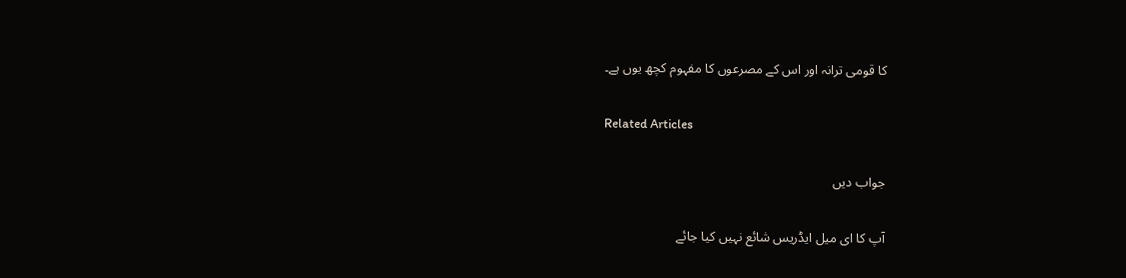کا قومی ترانہ اور اس کے مصرعوں کا مفہوم کچھ یوں ہے۔

Related Articles

جواب دیں

آپ کا ای میل ایڈریس شائع نہیں کیا جائے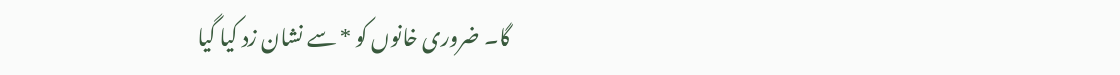گا۔ ضروری خانوں کو * سے نشان زد کیا گیا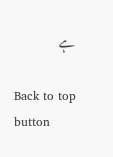ہے

Back to top button